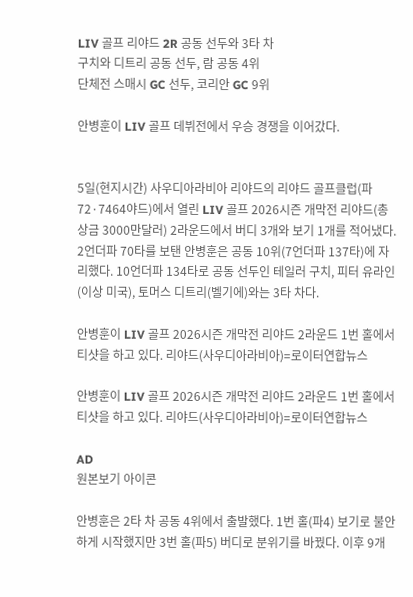LIV 골프 리야드 2R 공동 선두와 3타 차
구치와 디트리 공동 선두, 람 공동 4위
단체전 스매시 GC 선두, 코리안 GC 9위

안병훈이 LIV 골프 데뷔전에서 우승 경쟁을 이어갔다.


5일(현지시간) 사우디아라비아 리야드의 리야드 골프클럽(파72·7464야드)에서 열린 LIV 골프 2026시즌 개막전 리야드(총상금 3000만달러) 2라운드에서 버디 3개와 보기 1개를 적어냈다. 2언더파 70타를 보탠 안병훈은 공동 10위(7언더파 137타)에 자리했다. 10언더파 134타로 공동 선두인 테일러 구치, 피터 유라인(이상 미국), 토머스 디트리(벨기에)와는 3타 차다.

안병훈이 LIV 골프 2026시즌 개막전 리야드 2라운드 1번 홀에서 티샷을 하고 있다. 리야드(사우디아라비아)=로이터연합뉴스

안병훈이 LIV 골프 2026시즌 개막전 리야드 2라운드 1번 홀에서 티샷을 하고 있다. 리야드(사우디아라비아)=로이터연합뉴스

AD
원본보기 아이콘

안병훈은 2타 차 공동 4위에서 출발했다. 1번 홀(파4) 보기로 불안하게 시작했지만 3번 홀(파5) 버디로 분위기를 바꿨다. 이후 9개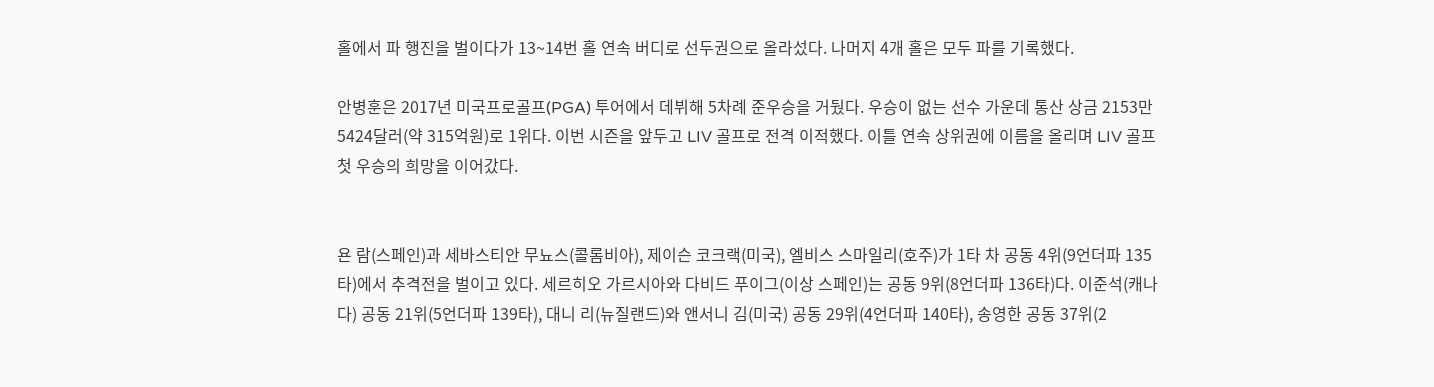홀에서 파 행진을 벌이다가 13~14번 홀 연속 버디로 선두권으로 올라섰다. 나머지 4개 홀은 모두 파를 기록했다.

안병훈은 2017년 미국프로골프(PGA) 투어에서 데뷔해 5차례 준우승을 거뒀다. 우승이 없는 선수 가운데 통산 상금 2153만5424달러(약 315억원)로 1위다. 이번 시즌을 앞두고 LIV 골프로 전격 이적했다. 이틀 연속 상위권에 이름을 올리며 LIV 골프 첫 우승의 희망을 이어갔다.


욘 람(스페인)과 세바스티안 무뇨스(콜롬비아), 제이슨 코크랙(미국), 엘비스 스마일리(호주)가 1타 차 공동 4위(9언더파 135타)에서 추격전을 벌이고 있다. 세르히오 가르시아와 다비드 푸이그(이상 스페인)는 공동 9위(8언더파 136타)다. 이준석(캐나다) 공동 21위(5언더파 139타), 대니 리(뉴질랜드)와 앤서니 김(미국) 공동 29위(4언더파 140타), 송영한 공동 37위(2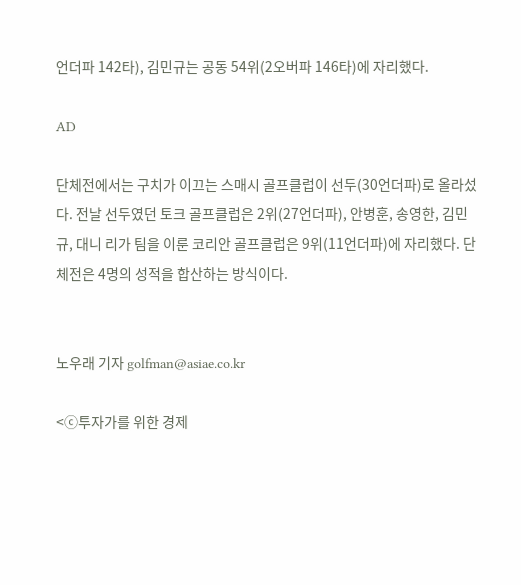언더파 142타), 김민규는 공동 54위(2오버파 146타)에 자리했다.

AD

단체전에서는 구치가 이끄는 스매시 골프클럽이 선두(30언더파)로 올라섰다. 전날 선두였던 토크 골프클럽은 2위(27언더파), 안병훈, 송영한, 김민규, 대니 리가 팀을 이룬 코리안 골프클럽은 9위(11언더파)에 자리했다. 단체전은 4명의 성적을 합산하는 방식이다.


노우래 기자 golfman@asiae.co.kr

<ⓒ투자가를 위한 경제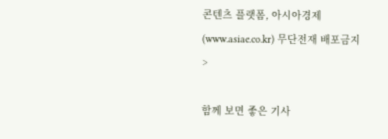콘텐츠 플랫폼, 아시아경제(www.asiae.co.kr) 무단전재 배포금지>

함께 보면 좋은 기사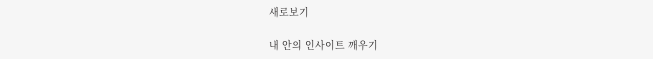새로보기

내 안의 인사이트 깨우기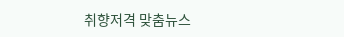취향저격 맞춤뉴스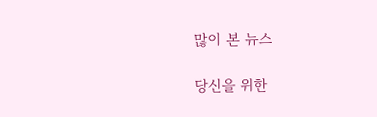많이 본 뉴스

당신을 위한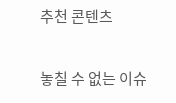추천 콘텐츠

놓칠 수 없는 이슈